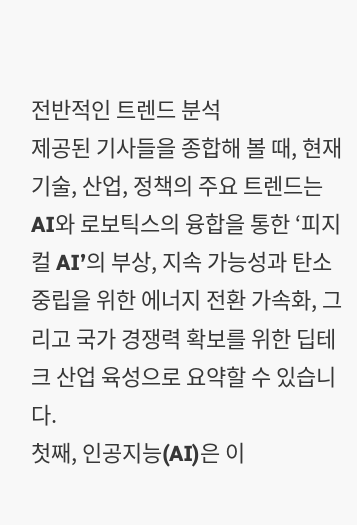전반적인 트렌드 분석
제공된 기사들을 종합해 볼 때, 현재 기술, 산업, 정책의 주요 트렌드는 AI와 로보틱스의 융합을 통한 ‘피지컬 AI’의 부상, 지속 가능성과 탄소중립을 위한 에너지 전환 가속화, 그리고 국가 경쟁력 확보를 위한 딥테크 산업 육성으로 요약할 수 있습니다.
첫째, 인공지능(AI)은 이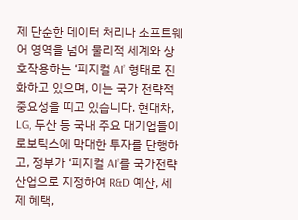제 단순한 데이터 처리나 소프트웨어 영역을 넘어 물리적 세계와 상호작용하는 ‘피지컬 AI’ 형태로 진화하고 있으며, 이는 국가 전략적 중요성을 띠고 있습니다. 현대차, LG, 두산 등 국내 주요 대기업들이 로보틱스에 막대한 투자를 단행하고, 정부가 ‘피지컬 AI’를 국가전략산업으로 지정하여 R&D 예산, 세제 혜택,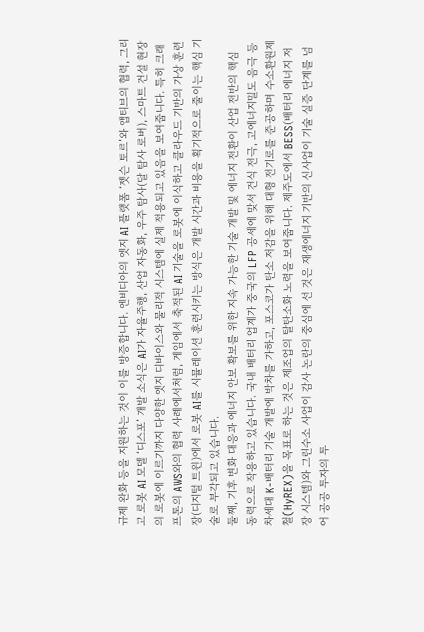규제 완화 등을 지원하는 것이 이를 방증합니다. 엔비디아의 엣지 AI 플랫폼 ‘젯슨 토르’와 앱티브의 협력, 그리고 로봇 AI 모델 ‘디스포’ 개발 소식은 AI가 자율주행, 산업 자동화, 우주 탐사(달 탐사 로버), 스마트 건설 현장의 로봇에 이르기까지 다양한 엣지 디바이스와 물리적 시스템에 실제 적용되고 있음을 보여줍니다. 특히 크래프톤의 AWS와의 협력 사례에서처럼, 게임에서 축적된 AI 기술을 로봇에 이식하고 클라우드 기반의 가상 훈련장(디지털 트윈)에서 로봇 AI를 시뮬레이션 훈련시키는 방식은 개발 시간과 비용을 획기적으로 줄이는 핵심 기술로 부각되고 있습니다.
둘째, 기후 변화 대응과 에너지 안보 확보를 위한 지속 가능한 기술 개발 및 에너지 전환이 산업 전반의 핵심 동력으로 작용하고 있습니다. 국내 배터리 업계가 중국의 LFP 공세에 맞서 건식 전극, 고에너지밀도 음극 등 차세대 K-배터리 기술 개발에 박차를 가하고, 포스코가 탄소 저감을 위해 대형 전기로를 준공하며 수소환원제철(HyREX)을 목표로 하는 것은 제조업의 탈탄소화 노력을 보여줍니다. 제주도에서 BESS(배터리 에너지 저장 시스템)와 그린수소 사업이 감사 논란의 중심에 선 것은 재생에너지 기반의 신사업이 기술 실증 단계를 넘어 공공 투자의 투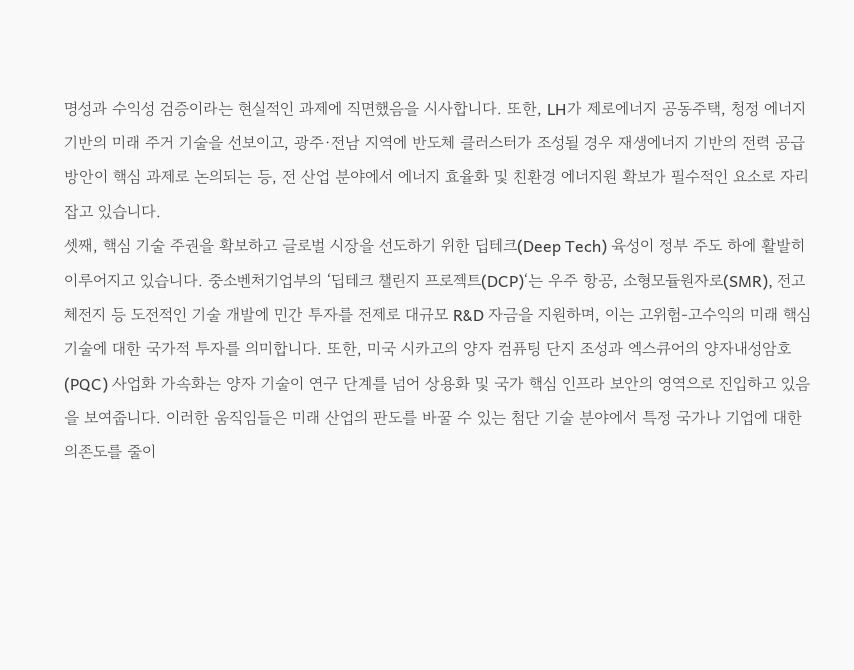명성과 수익성 검증이라는 현실적인 과제에 직면했음을 시사합니다. 또한, LH가 제로에너지 공동주택, 청정 에너지 기반의 미래 주거 기술을 선보이고, 광주·전남 지역에 반도체 클러스터가 조성될 경우 재생에너지 기반의 전력 공급 방안이 핵심 과제로 논의되는 등, 전 산업 분야에서 에너지 효율화 및 친환경 에너지원 확보가 필수적인 요소로 자리 잡고 있습니다.
셋째, 핵심 기술 주권을 확보하고 글로벌 시장을 선도하기 위한 딥테크(Deep Tech) 육성이 정부 주도 하에 활발히 이루어지고 있습니다. 중소벤처기업부의 ‘딥테크 챌린지 프로젝트(DCP)‘는 우주 항공, 소형모듈원자로(SMR), 전고체전지 등 도전적인 기술 개발에 민간 투자를 전제로 대규모 R&D 자금을 지원하며, 이는 고위험-고수익의 미래 핵심 기술에 대한 국가적 투자를 의미합니다. 또한, 미국 시카고의 양자 컴퓨팅 단지 조성과 엑스큐어의 양자내성암호(PQC) 사업화 가속화는 양자 기술이 연구 단계를 넘어 상용화 및 국가 핵심 인프라 보안의 영역으로 진입하고 있음을 보여줍니다. 이러한 움직임들은 미래 산업의 판도를 바꿀 수 있는 첨단 기술 분야에서 특정 국가나 기업에 대한 의존도를 줄이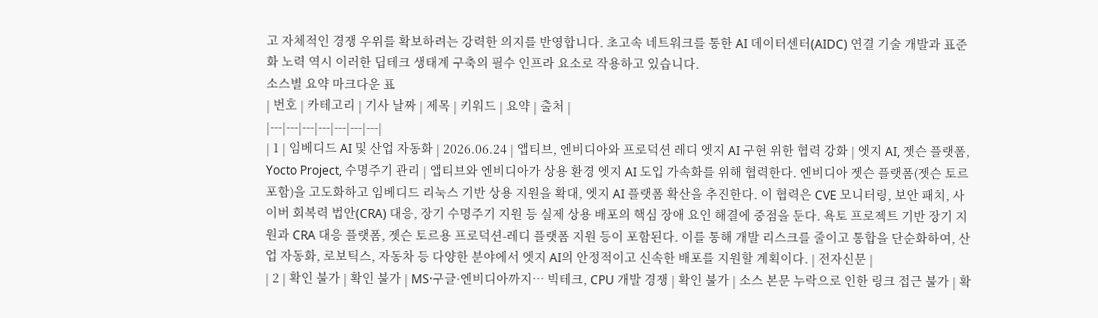고 자체적인 경쟁 우위를 확보하려는 강력한 의지를 반영합니다. 초고속 네트워크를 통한 AI 데이터센터(AIDC) 연결 기술 개발과 표준화 노력 역시 이러한 딥테크 생태계 구축의 필수 인프라 요소로 작용하고 있습니다.
소스별 요약 마크다운 표
| 번호 | 카테고리 | 기사 날짜 | 제목 | 키워드 | 요약 | 출처 |
|---|---|---|---|---|---|---|
| 1 | 임베디드 AI 및 산업 자동화 | 2026.06.24 | 앱티브, 엔비디아와 프로덕션 레디 엣지 AI 구현 위한 협력 강화 | 엣지 AI, 젯슨 플랫폼, Yocto Project, 수명주기 관리 | 앱티브와 엔비디아가 상용 환경 엣지 AI 도입 가속화를 위해 협력한다. 엔비디아 젯슨 플랫폼(젯슨 토르 포함)을 고도화하고 임베디드 리눅스 기반 상용 지원을 확대, 엣지 AI 플랫폼 확산을 추진한다. 이 협력은 CVE 모니터링, 보안 패치, 사이버 회복력 법안(CRA) 대응, 장기 수명주기 지원 등 실제 상용 배포의 핵심 장애 요인 해결에 중점을 둔다. 욕토 프로젝트 기반 장기 지원과 CRA 대응 플랫폼, 젯슨 토르용 프로덕션-레디 플랫폼 지원 등이 포함된다. 이를 통해 개발 리스크를 줄이고 통합을 단순화하여, 산업 자동화, 로보틱스, 자동차 등 다양한 분야에서 엣지 AI의 안정적이고 신속한 배포를 지원할 계획이다. | 전자신문 |
| 2 | 확인 불가 | 확인 불가 | MS·구글·엔비디아까지… 빅테크, CPU 개발 경쟁 | 확인 불가 | 소스 본문 누락으로 인한 링크 접근 불가 | 확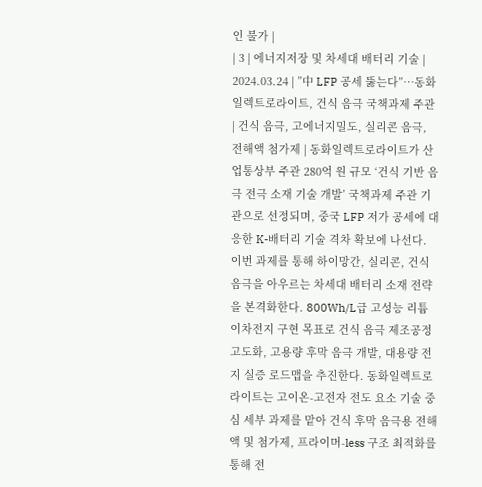인 불가 |
| 3 | 에너지저장 및 차세대 배터리 기술 | 2024.03.24 | ”中 LFP 공세 뚫는다”…동화일렉트로라이트, 건식 음극 국책과제 주관 | 건식 음극, 고에너지밀도, 실리콘 음극, 전해액 첨가제 | 동화일렉트로라이트가 산업통상부 주관 280억 원 규모 ‘건식 기반 음극 전극 소재 기술 개발’ 국책과제 주관 기관으로 선정되며, 중국 LFP 저가 공세에 대응한 K-배터리 기술 격차 확보에 나선다. 이번 과제를 통해 하이망간, 실리콘, 건식 음극을 아우르는 차세대 배터리 소재 전략을 본격화한다. 800Wh/L급 고성능 리튬 이차전지 구현 목표로 건식 음극 제조공정 고도화, 고용량 후막 음극 개발, 대용량 전지 실증 로드맵을 추진한다. 동화일렉트로라이트는 고이온-고전자 전도 요소 기술 중심 세부 과제를 맡아 건식 후막 음극용 전해액 및 첨가제, 프라이머-less 구조 최적화를 통해 전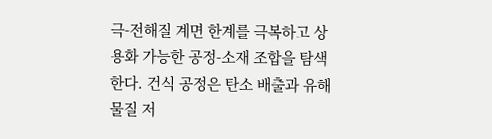극-전해질 계면 한계를 극복하고 상용화 가능한 공정-소재 조합을 탐색한다. 건식 공정은 탄소 배출과 유해물질 저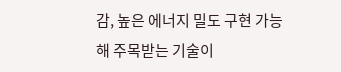감, 높은 에너지 밀도 구현 가능해 주목받는 기술이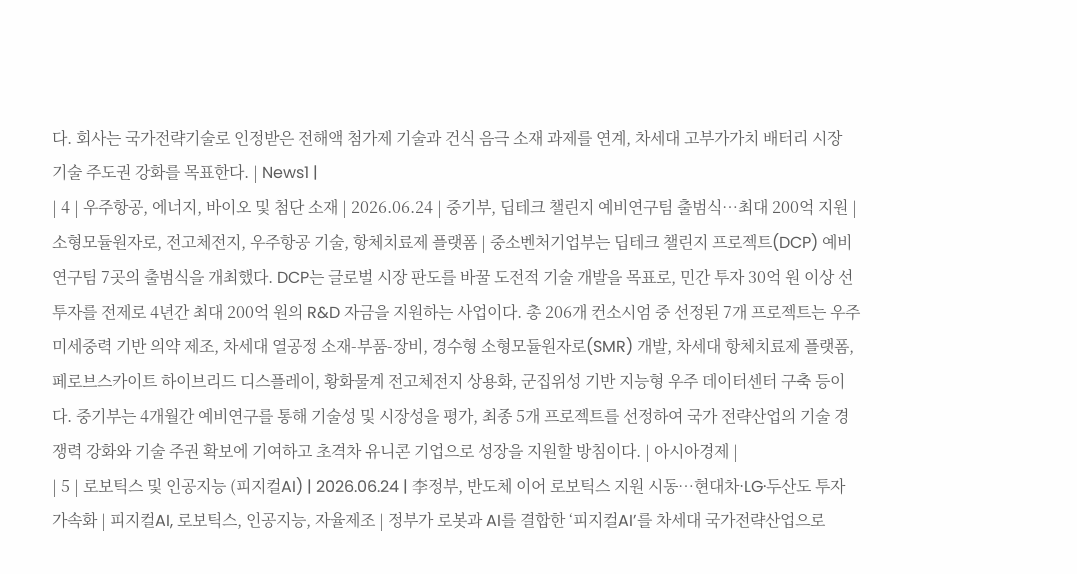다. 회사는 국가전략기술로 인정받은 전해액 첨가제 기술과 건식 음극 소재 과제를 연계, 차세대 고부가가치 배터리 시장 기술 주도권 강화를 목표한다. | News1 |
| 4 | 우주항공, 에너지, 바이오 및 첨단 소재 | 2026.06.24 | 중기부, 딥테크 챌린지 예비연구팀 출범식…최대 200억 지원 | 소형모듈원자로, 전고체전지, 우주항공 기술, 항체치료제 플랫폼 | 중소벤처기업부는 딥테크 챌린지 프로젝트(DCP) 예비연구팀 7곳의 출범식을 개최했다. DCP는 글로벌 시장 판도를 바꿀 도전적 기술 개발을 목표로, 민간 투자 30억 원 이상 선투자를 전제로 4년간 최대 200억 원의 R&D 자금을 지원하는 사업이다. 총 206개 컨소시엄 중 선정된 7개 프로젝트는 우주 미세중력 기반 의약 제조, 차세대 열공정 소재-부품-장비, 경수형 소형모듈원자로(SMR) 개발, 차세대 항체치료제 플랫폼, 페로브스카이트 하이브리드 디스플레이, 황화물계 전고체전지 상용화, 군집위성 기반 지능형 우주 데이터센터 구축 등이다. 중기부는 4개월간 예비연구를 통해 기술성 및 시장성을 평가, 최종 5개 프로젝트를 선정하여 국가 전략산업의 기술 경쟁력 강화와 기술 주권 확보에 기여하고 초격차 유니콘 기업으로 성장을 지원할 방침이다. | 아시아경제 |
| 5 | 로보틱스 및 인공지능 (피지컬AI) | 2026.06.24 | 李정부, 반도체 이어 로보틱스 지원 시동…현대차·LG·두산도 투자 가속화 | 피지컬AI, 로보틱스, 인공지능, 자율제조 | 정부가 로봇과 AI를 결합한 ‘피지컬AI’를 차세대 국가전략산업으로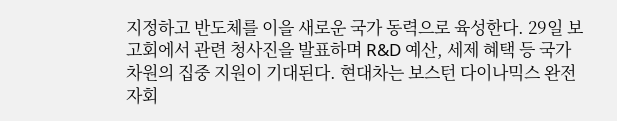지정하고 반도체를 이을 새로운 국가 동력으로 육성한다. 29일 보고회에서 관련 청사진을 발표하며 R&D 예산, 세제 혜택 등 국가 차원의 집중 지원이 기대된다. 현대차는 보스턴 다이나믹스 완전 자회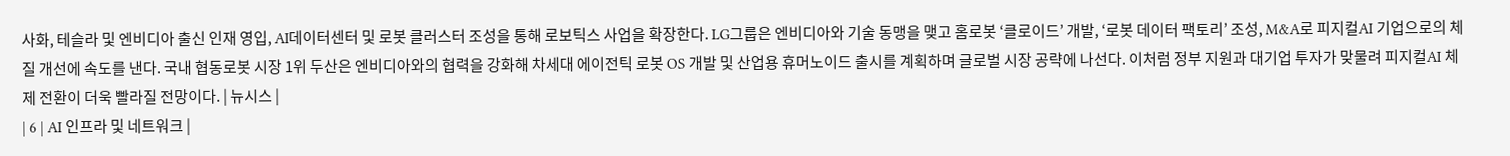사화, 테슬라 및 엔비디아 출신 인재 영입, AI데이터센터 및 로봇 클러스터 조성을 통해 로보틱스 사업을 확장한다. LG그룹은 엔비디아와 기술 동맹을 맺고 홈로봇 ‘클로이드’ 개발, ‘로봇 데이터 팩토리’ 조성, M&A로 피지컬AI 기업으로의 체질 개선에 속도를 낸다. 국내 협동로봇 시장 1위 두산은 엔비디아와의 협력을 강화해 차세대 에이전틱 로봇 OS 개발 및 산업용 휴머노이드 출시를 계획하며 글로벌 시장 공략에 나선다. 이처럼 정부 지원과 대기업 투자가 맞물려 피지컬AI 체제 전환이 더욱 빨라질 전망이다. | 뉴시스 |
| 6 | AI 인프라 및 네트워크 |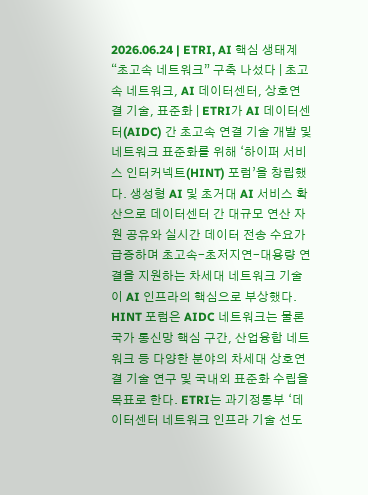2026.06.24 | ETRI, AI 핵심 생태계 “초고속 네트워크” 구축 나섰다 | 초고속 네트워크, AI 데이터센터, 상호연결 기술, 표준화 | ETRI가 AI 데이터센터(AIDC) 간 초고속 연결 기술 개발 및 네트워크 표준화를 위해 ‘하이퍼 서비스 인터커넥트(HINT) 포럼’을 창립했다. 생성형 AI 및 초거대 AI 서비스 확산으로 데이터센터 간 대규모 연산 자원 공유와 실시간 데이터 전송 수요가 급증하며 초고속-초저지연-대용량 연결을 지원하는 차세대 네트워크 기술이 AI 인프라의 핵심으로 부상했다. HINT 포럼은 AIDC 네트워크는 물론 국가 통신망 핵심 구간, 산업융합 네트워크 등 다양한 분야의 차세대 상호연결 기술 연구 및 국내외 표준화 수립을 목표로 한다. ETRI는 과기정통부 ‘데이터센터 네트워크 인프라 기술 선도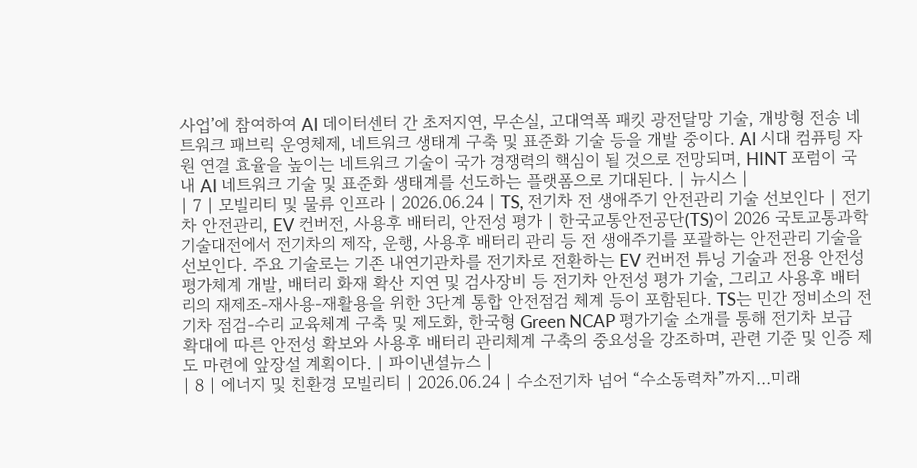사업’에 참여하여 AI 데이터센터 간 초저지연, 무손실, 고대역폭 패킷 광전달망 기술, 개방형 전송 네트워크 패브릭 운영체제, 네트워크 생태계 구축 및 표준화 기술 등을 개발 중이다. AI 시대 컴퓨팅 자원 연결 효율을 높이는 네트워크 기술이 국가 경쟁력의 핵심이 될 것으로 전망되며, HINT 포럼이 국내 AI 네트워크 기술 및 표준화 생태계를 선도하는 플랫폼으로 기대된다. | 뉴시스 |
| 7 | 모빌리티 및 물류 인프라 | 2026.06.24 | TS, 전기차 전 생애주기 안전관리 기술 선보인다 | 전기차 안전관리, EV 컨버전, 사용후 배터리, 안전성 평가 | 한국교통안전공단(TS)이 2026 국토교통과학기술대전에서 전기차의 제작, 운행, 사용후 배터리 관리 등 전 생애주기를 포괄하는 안전관리 기술을 선보인다. 주요 기술로는 기존 내연기관차를 전기차로 전환하는 EV 컨버전 튜닝 기술과 전용 안전성 평가체계 개발, 배터리 화재 확산 지연 및 검사장비 등 전기차 안전성 평가 기술, 그리고 사용후 배터리의 재제조-재사용-재활용을 위한 3단계 통합 안전점검 체계 등이 포함된다. TS는 민간 정비소의 전기차 점검-수리 교육체계 구축 및 제도화, 한국형 Green NCAP 평가기술 소개를 통해 전기차 보급 확대에 따른 안전성 확보와 사용후 배터리 관리체계 구축의 중요성을 강조하며, 관련 기준 및 인증 제도 마련에 앞장설 계획이다. | 파이낸셜뉴스 |
| 8 | 에너지 및 친환경 모빌리티 | 2026.06.24 | 수소전기차 넘어 “수소동력차”까지…미래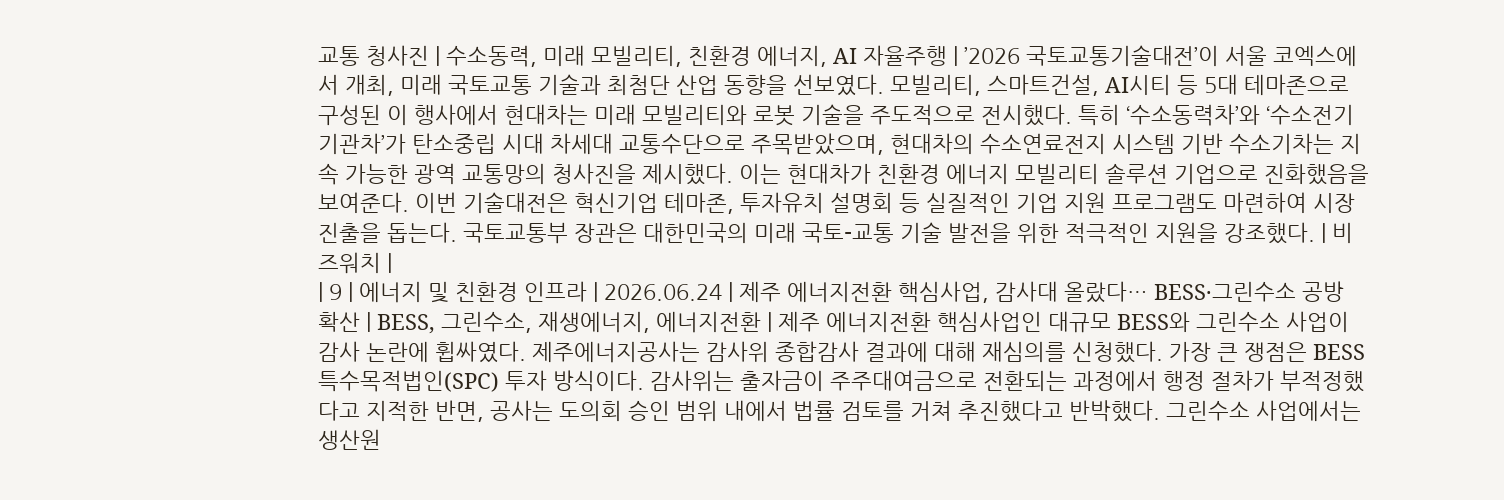교통 청사진 | 수소동력, 미래 모빌리티, 친환경 에너지, AI 자율주행 | ’2026 국토교통기술대전’이 서울 코엑스에서 개최, 미래 국토교통 기술과 최첨단 산업 동향을 선보였다. 모빌리티, 스마트건설, AI시티 등 5대 테마존으로 구성된 이 행사에서 현대차는 미래 모빌리티와 로봇 기술을 주도적으로 전시했다. 특히 ‘수소동력차’와 ‘수소전기기관차’가 탄소중립 시대 차세대 교통수단으로 주목받았으며, 현대차의 수소연료전지 시스템 기반 수소기차는 지속 가능한 광역 교통망의 청사진을 제시했다. 이는 현대차가 친환경 에너지 모빌리티 솔루션 기업으로 진화했음을 보여준다. 이번 기술대전은 혁신기업 테마존, 투자유치 설명회 등 실질적인 기업 지원 프로그램도 마련하여 시장 진출을 돕는다. 국토교통부 장관은 대한민국의 미래 국토-교통 기술 발전을 위한 적극적인 지원을 강조했다. | 비즈워치 |
| 9 | 에너지 및 친환경 인프라 | 2026.06.24 | 제주 에너지전환 핵심사업, 감사대 올랐다… BESS·그린수소 공방 확산 | BESS, 그린수소, 재생에너지, 에너지전환 | 제주 에너지전환 핵심사업인 대규모 BESS와 그린수소 사업이 감사 논란에 휩싸였다. 제주에너지공사는 감사위 종합감사 결과에 대해 재심의를 신청했다. 가장 큰 쟁점은 BESS 특수목적법인(SPC) 투자 방식이다. 감사위는 출자금이 주주대여금으로 전환되는 과정에서 행정 절차가 부적정했다고 지적한 반면, 공사는 도의회 승인 범위 내에서 법률 검토를 거쳐 추진했다고 반박했다. 그린수소 사업에서는 생산원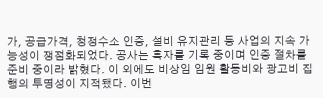가, 공급가격, 청정수소 인증, 설비 유지관리 등 사업의 지속 가능성이 쟁점화되었다. 공사는 흑자를 기록 중이며 인증 절차를 준비 중이라 밝혔다. 이 외에도 비상임 임원 활동비와 광고비 집행의 투명성이 지적됐다. 이번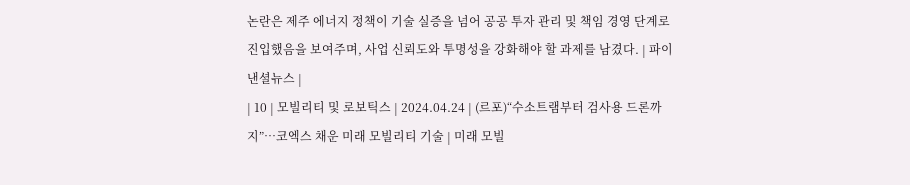논란은 제주 에너지 정책이 기술 실증을 넘어 공공 투자 관리 및 책임 경영 단계로 진입했음을 보여주며, 사업 신뢰도와 투명성을 강화해야 할 과제를 남겼다. | 파이낸셜뉴스 |
| 10 | 모빌리티 및 로보틱스 | 2024.04.24 | (르포)“수소트램부터 검사용 드론까지”…코엑스 채운 미래 모빌리티 기술 | 미래 모빌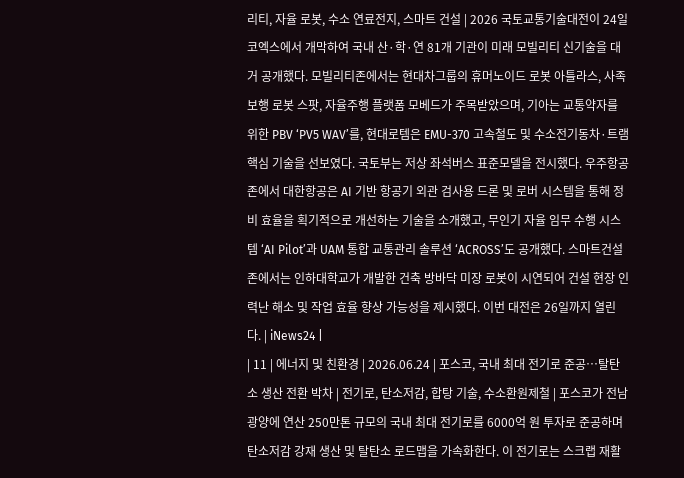리티, 자율 로봇, 수소 연료전지, 스마트 건설 | 2026 국토교통기술대전이 24일 코엑스에서 개막하여 국내 산·학·연 81개 기관이 미래 모빌리티 신기술을 대거 공개했다. 모빌리티존에서는 현대차그룹의 휴머노이드 로봇 아틀라스, 사족보행 로봇 스팟, 자율주행 플랫폼 모베드가 주목받았으며, 기아는 교통약자를 위한 PBV ‘PV5 WAV’를, 현대로템은 EMU-370 고속철도 및 수소전기동차·트램 핵심 기술을 선보였다. 국토부는 저상 좌석버스 표준모델을 전시했다. 우주항공존에서 대한항공은 AI 기반 항공기 외관 검사용 드론 및 로버 시스템을 통해 정비 효율을 획기적으로 개선하는 기술을 소개했고, 무인기 자율 임무 수행 시스템 ‘AI Pilot’과 UAM 통합 교통관리 솔루션 ‘ACROSS’도 공개했다. 스마트건설존에서는 인하대학교가 개발한 건축 방바닥 미장 로봇이 시연되어 건설 현장 인력난 해소 및 작업 효율 향상 가능성을 제시했다. 이번 대전은 26일까지 열린다. | iNews24 |
| 11 | 에너지 및 친환경 | 2026.06.24 | 포스코, 국내 최대 전기로 준공…탈탄소 생산 전환 박차 | 전기로, 탄소저감, 합탕 기술, 수소환원제철 | 포스코가 전남 광양에 연산 250만톤 규모의 국내 최대 전기로를 6000억 원 투자로 준공하며 탄소저감 강재 생산 및 탈탄소 로드맵을 가속화한다. 이 전기로는 스크랩 재활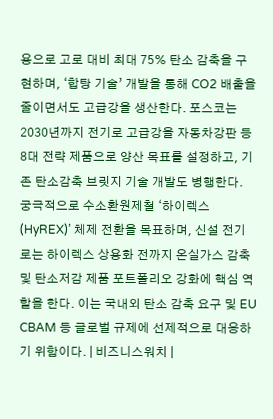용으로 고로 대비 최대 75% 탄소 감축을 구현하며, ‘합탕 기술’ 개발을 통해 CO2 배출을 줄이면서도 고급강을 생산한다. 포스코는 2030년까지 전기로 고급강을 자동차강판 등 8대 전략 제품으로 양산 목표를 설정하고, 기존 탄소감축 브릿지 기술 개발도 병행한다. 궁극적으로 수소환원제철 ‘하이렉스(HyREX)’ 체제 전환을 목표하며, 신설 전기로는 하이렉스 상용화 전까지 온실가스 감축 및 탄소저감 제품 포트폴리오 강화에 핵심 역할을 한다. 이는 국내외 탄소 감축 요구 및 EU CBAM 등 글로벌 규제에 선제적으로 대응하기 위함이다. | 비즈니스워치 |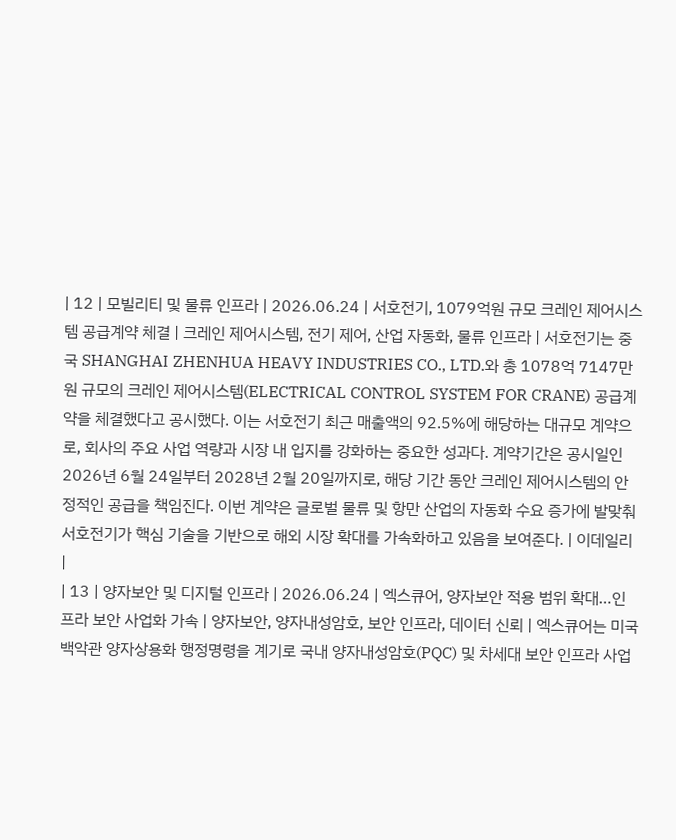| 12 | 모빌리티 및 물류 인프라 | 2026.06.24 | 서호전기, 1079억원 규모 크레인 제어시스템 공급계약 체결 | 크레인 제어시스템, 전기 제어, 산업 자동화, 물류 인프라 | 서호전기는 중국 SHANGHAI ZHENHUA HEAVY INDUSTRIES CO., LTD.와 총 1078억 7147만원 규모의 크레인 제어시스템(ELECTRICAL CONTROL SYSTEM FOR CRANE) 공급계약을 체결했다고 공시했다. 이는 서호전기 최근 매출액의 92.5%에 해당하는 대규모 계약으로, 회사의 주요 사업 역량과 시장 내 입지를 강화하는 중요한 성과다. 계약기간은 공시일인 2026년 6월 24일부터 2028년 2월 20일까지로, 해당 기간 동안 크레인 제어시스템의 안정적인 공급을 책임진다. 이번 계약은 글로벌 물류 및 항만 산업의 자동화 수요 증가에 발맞춰 서호전기가 핵심 기술을 기반으로 해외 시장 확대를 가속화하고 있음을 보여준다. | 이데일리 |
| 13 | 양자보안 및 디지털 인프라 | 2026.06.24 | 엑스큐어, 양자보안 적용 범위 확대…인프라 보안 사업화 가속 | 양자보안, 양자내성암호, 보안 인프라, 데이터 신뢰 | 엑스큐어는 미국 백악관 양자상용화 행정명령을 계기로 국내 양자내성암호(PQC) 및 차세대 보안 인프라 사업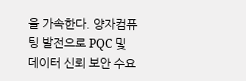을 가속한다. 양자컴퓨팅 발전으로 PQC 및 데이터 신뢰 보안 수요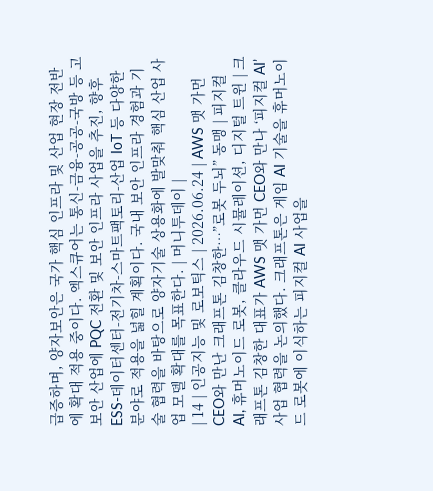급증하며, 양자보안은 국가 핵심 인프라 및 산업 현장 전반에 확대 적용 중이다. 엑스큐어는 통신-금융-공공-국방 등 고보안 산업에 PQC 전환 및 보안 인프라 사업을 추진, 향후 ESS-데이터센터-전기차-스마트팩토리-산업 IoT 등 다양한 분야로 적용을 넓힐 계획이다. 국내 보안 인프라 경험과 기술 협력을 바탕으로 양자기술 상용화에 발맞춰 핵심 산업 사업 모델 확대를 목표한다. | 머니투데이 |
| 14 | 인공지능 및 로보틱스 | 2026.06.24 | AWS 맷 가먼 CEO와 만난 크래프톤 김창한…”로봇 두뇌” 동맹 | 피지컬 AI, 휴머노이드 로봇, 클라우드 시뮬레이션, 디지털 트윈 | 크래프톤 김창한 대표가 AWS 맷 가먼 CEO와 만나 ‘피지컬 AI’ 사업 협력을 논의했다. 크래프톤은 게임 AI 기술을 휴머노이드 로봇에 이식하는 피지컬 AI 사업을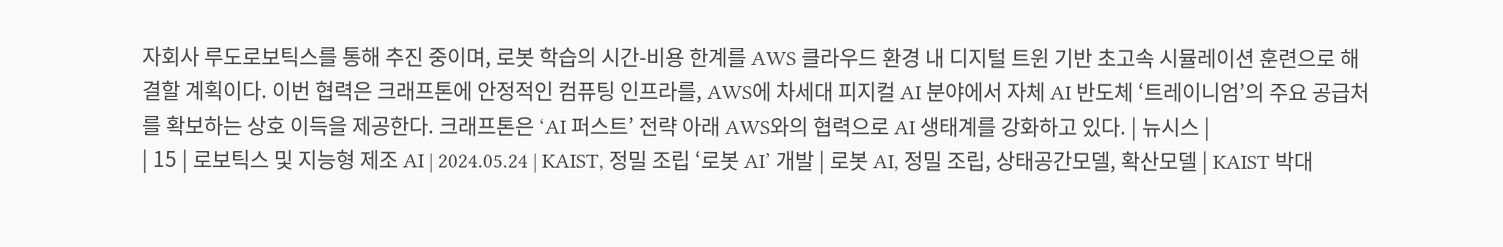자회사 루도로보틱스를 통해 추진 중이며, 로봇 학습의 시간-비용 한계를 AWS 클라우드 환경 내 디지털 트윈 기반 초고속 시뮬레이션 훈련으로 해결할 계획이다. 이번 협력은 크래프톤에 안정적인 컴퓨팅 인프라를, AWS에 차세대 피지컬 AI 분야에서 자체 AI 반도체 ‘트레이니엄’의 주요 공급처를 확보하는 상호 이득을 제공한다. 크래프톤은 ‘AI 퍼스트’ 전략 아래 AWS와의 협력으로 AI 생태계를 강화하고 있다. | 뉴시스 |
| 15 | 로보틱스 및 지능형 제조 AI | 2024.05.24 | KAIST, 정밀 조립 ‘로봇 AI’ 개발 | 로봇 AI, 정밀 조립, 상태공간모델, 확산모델 | KAIST 박대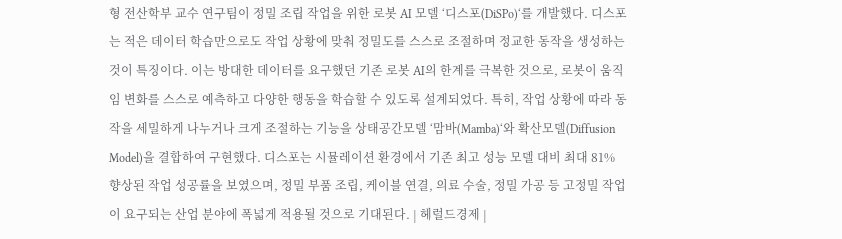형 전산학부 교수 연구팀이 정밀 조립 작업을 위한 로봇 AI 모델 ‘디스포(DiSPo)‘를 개발했다. 디스포는 적은 데이터 학습만으로도 작업 상황에 맞춰 정밀도를 스스로 조절하며 정교한 동작을 생성하는 것이 특징이다. 이는 방대한 데이터를 요구했던 기존 로봇 AI의 한계를 극복한 것으로, 로봇이 움직임 변화를 스스로 예측하고 다양한 행동을 학습할 수 있도록 설계되었다. 특히, 작업 상황에 따라 동작을 세밀하게 나누거나 크게 조절하는 기능을 상태공간모델 ‘맘바(Mamba)‘와 확산모델(Diffusion Model)을 결합하여 구현했다. 디스포는 시뮬레이션 환경에서 기존 최고 성능 모델 대비 최대 81% 향상된 작업 성공률을 보였으며, 정밀 부품 조립, 케이블 연결, 의료 수술, 정밀 가공 등 고정밀 작업이 요구되는 산업 분야에 폭넓게 적용될 것으로 기대된다. | 헤럴드경제 |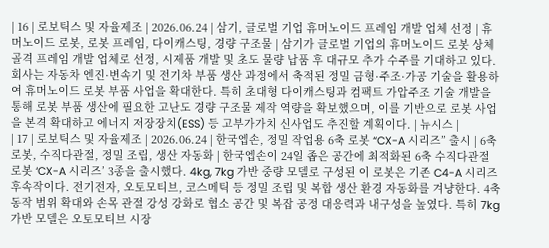| 16 | 로보틱스 및 자율제조 | 2026.06.24 | 삼기, 글로벌 기업 휴머노이드 프레임 개발 업체 선정 | 휴머노이드 로봇, 로봇 프레임, 다이캐스팅, 경량 구조물 | 삼기가 글로벌 기업의 휴머노이드 로봇 상체 골격 프레임 개발 업체로 선정, 시제품 개발 및 초도 물량 납품 후 대규모 추가 수주를 기대하고 있다. 회사는 자동차 엔진·변속기 및 전기차 부품 생산 과정에서 축적된 정밀 금형·주조·가공 기술을 활용하여 휴머노이드 로봇 부품 사업을 확대한다. 특히 초대형 다이캐스팅과 컴팩트 가압주조 기술 개발을 통해 로봇 부품 생산에 필요한 고난도 경량 구조물 제작 역량을 확보했으며, 이를 기반으로 로봇 사업을 본격 확대하고 에너지 저장장치(ESS) 등 고부가가치 신사업도 추진할 계획이다. | 뉴시스 |
| 17 | 로보틱스 및 자율제조 | 2026.06.24 | 한국엡손, 정밀 작업용 6축 로봇 “CX-A 시리즈” 출시 | 6축 로봇, 수직다관절, 정밀 조립, 생산 자동화 | 한국엡손이 24일 좁은 공간에 최적화된 6축 수직다관절 로봇 ‘CX-A 시리즈’ 3종을 출시했다. 4kg, 7kg 가반 중량 모델로 구성된 이 로봇은 기존 C4-A 시리즈 후속작이다. 전기전자, 오토모티브, 코스메틱 등 정밀 조립 및 복합 생산 환경 자동화를 겨냥한다. 4축 동작 범위 확대와 손목 관절 강성 강화로 협소 공간 및 복잡 공정 대응력과 내구성을 높였다. 특히 7kg 가반 모델은 오토모티브 시장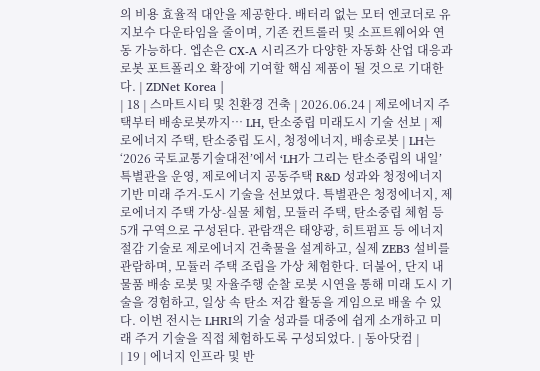의 비용 효율적 대안을 제공한다. 배터리 없는 모터 엔코더로 유지보수 다운타임을 줄이며, 기존 컨트롤러 및 소프트웨어와 연동 가능하다. 엡손은 CX-A 시리즈가 다양한 자동화 산업 대응과 로봇 포트폴리오 확장에 기여할 핵심 제품이 될 것으로 기대한다. | ZDNet Korea |
| 18 | 스마트시티 및 친환경 건축 | 2026.06.24 | 제로에너지 주택부터 배송로봇까지… LH, 탄소중립 미래도시 기술 선보 | 제로에너지 주택, 탄소중립 도시, 청정에너지, 배송로봇 | LH는 ‘2026 국토교통기술대전’에서 ‘LH가 그리는 탄소중립의 내일’ 특별관을 운영, 제로에너지 공동주택 R&D 성과와 청정에너지 기반 미래 주거-도시 기술을 선보였다. 특별관은 청정에너지, 제로에너지 주택 가상-실물 체험, 모듈러 주택, 탄소중립 체험 등 5개 구역으로 구성된다. 관람객은 태양광, 히트펌프 등 에너지 절감 기술로 제로에너지 건축물을 설계하고, 실제 ZEB3 설비를 관람하며, 모듈러 주택 조립을 가상 체험한다. 더불어, 단지 내 물품 배송 로봇 및 자율주행 순찰 로봇 시연을 통해 미래 도시 기술을 경험하고, 일상 속 탄소 저감 활동을 게임으로 배울 수 있다. 이번 전시는 LHRI의 기술 성과를 대중에 쉽게 소개하고 미래 주거 기술을 직접 체험하도록 구성되었다. | 동아닷컴 |
| 19 | 에너지 인프라 및 반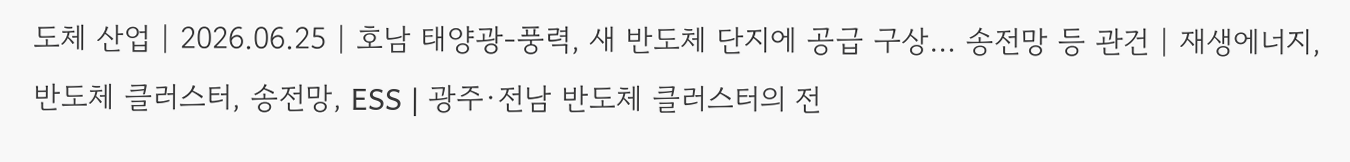도체 산업 | 2026.06.25 | 호남 태양광-풍력, 새 반도체 단지에 공급 구상… 송전망 등 관건 | 재생에너지, 반도체 클러스터, 송전망, ESS | 광주·전남 반도체 클러스터의 전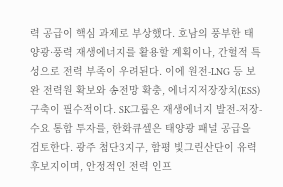력 공급이 핵심 과제로 부상했다. 호남의 풍부한 태양광·풍력 재생에너지를 활용할 계획이나, 간헐적 특성으로 전력 부족이 우려된다. 이에 원전-LNG 등 보완 전력원 확보와 송전망 확충, 에너지저장장치(ESS) 구축이 필수적이다. SK그룹은 재생에너지 발전-저장-수요 통합 투자를, 한화큐셀은 태양광 패널 공급을 검토한다. 광주 첨단3지구, 함평 빛그린산단이 유력 후보지이며, 안정적인 전력 인프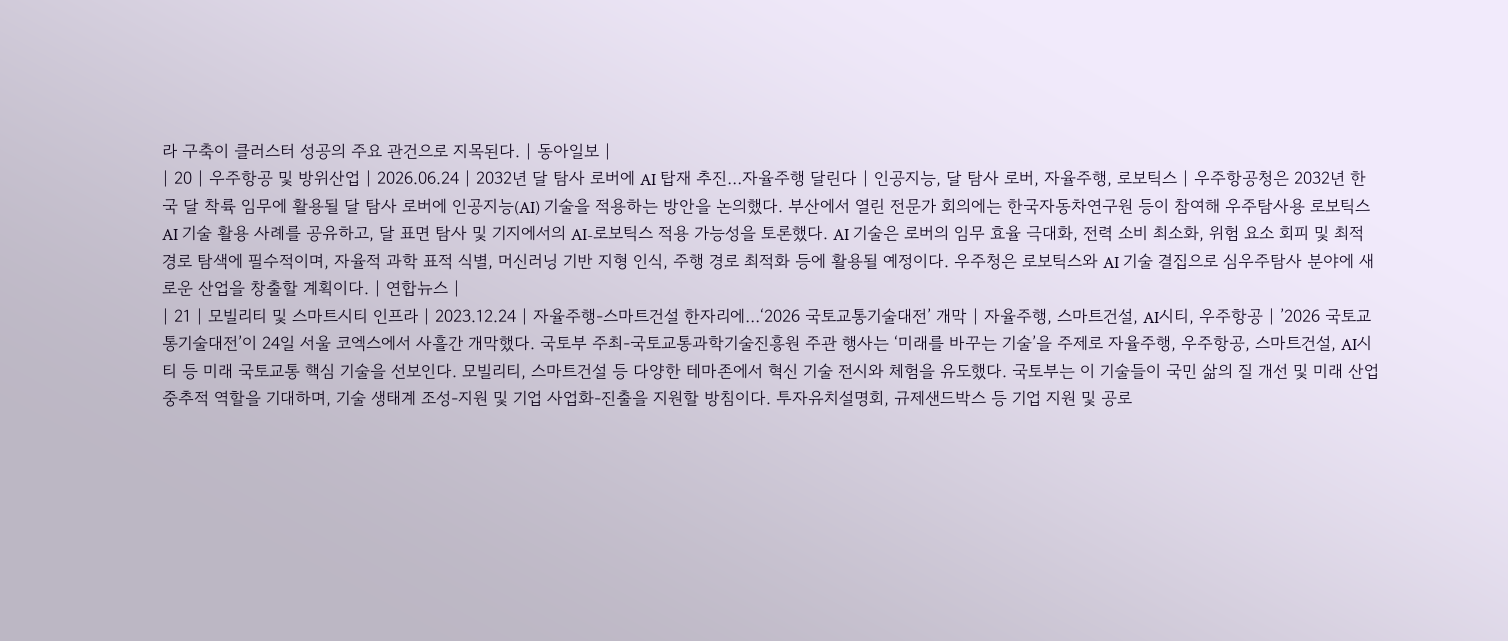라 구축이 클러스터 성공의 주요 관건으로 지목된다. | 동아일보 |
| 20 | 우주항공 및 방위산업 | 2026.06.24 | 2032년 달 탐사 로버에 AI 탑재 추진…자율주행 달린다 | 인공지능, 달 탐사 로버, 자율주행, 로보틱스 | 우주항공청은 2032년 한국 달 착륙 임무에 활용될 달 탐사 로버에 인공지능(AI) 기술을 적용하는 방안을 논의했다. 부산에서 열린 전문가 회의에는 한국자동차연구원 등이 참여해 우주탐사용 로보틱스 AI 기술 활용 사례를 공유하고, 달 표면 탐사 및 기지에서의 AI-로보틱스 적용 가능성을 토론했다. AI 기술은 로버의 임무 효율 극대화, 전력 소비 최소화, 위험 요소 회피 및 최적 경로 탐색에 필수적이며, 자율적 과학 표적 식별, 머신러닝 기반 지형 인식, 주행 경로 최적화 등에 활용될 예정이다. 우주청은 로보틱스와 AI 기술 결집으로 심우주탐사 분야에 새로운 산업을 창출할 계획이다. | 연합뉴스 |
| 21 | 모빌리티 및 스마트시티 인프라 | 2023.12.24 | 자율주행-스마트건설 한자리에…‘2026 국토교통기술대전’ 개막 | 자율주행, 스마트건설, AI시티, 우주항공 | ’2026 국토교통기술대전’이 24일 서울 코엑스에서 사흘간 개막했다. 국토부 주최-국토교통과학기술진흥원 주관 행사는 ‘미래를 바꾸는 기술’을 주제로 자율주행, 우주항공, 스마트건설, AI시티 등 미래 국토교통 핵심 기술을 선보인다. 모빌리티, 스마트건설 등 다양한 테마존에서 혁신 기술 전시와 체험을 유도했다. 국토부는 이 기술들이 국민 삶의 질 개선 및 미래 산업 중추적 역할을 기대하며, 기술 생태계 조성-지원 및 기업 사업화-진출을 지원할 방침이다. 투자유치설명회, 규제샌드박스 등 기업 지원 및 공로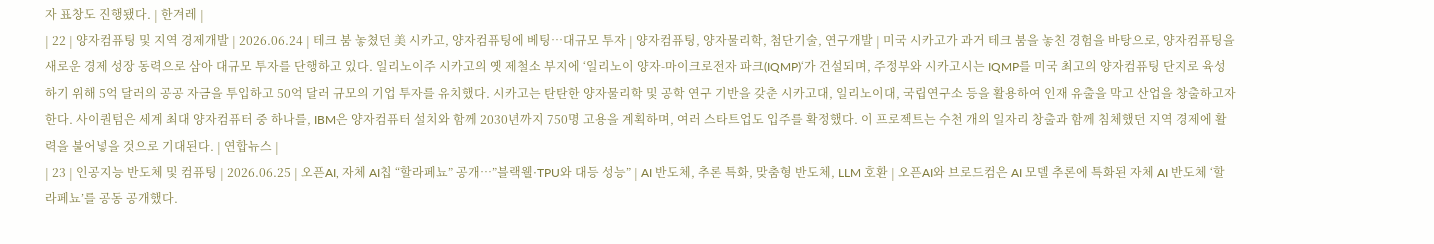자 표창도 진행됐다. | 한겨레 |
| 22 | 양자컴퓨팅 및 지역 경제개발 | 2026.06.24 | 테크 붐 놓쳤던 美 시카고, 양자컴퓨팅에 베팅…대규모 투자 | 양자컴퓨팅, 양자물리학, 첨단기술, 연구개발 | 미국 시카고가 과거 테크 붐을 놓친 경험을 바탕으로, 양자컴퓨팅을 새로운 경제 성장 동력으로 삼아 대규모 투자를 단행하고 있다. 일리노이주 시카고의 옛 제철소 부지에 ‘일리노이 양자-마이크로전자 파크(IQMP)‘가 건설되며, 주정부와 시카고시는 IQMP를 미국 최고의 양자컴퓨팅 단지로 육성하기 위해 5억 달러의 공공 자금을 투입하고 50억 달러 규모의 기업 투자를 유치했다. 시카고는 탄탄한 양자물리학 및 공학 연구 기반을 갖춘 시카고대, 일리노이대, 국립연구소 등을 활용하여 인재 유출을 막고 산업을 창출하고자 한다. 사이퀀텀은 세계 최대 양자컴퓨터 중 하나를, IBM은 양자컴퓨터 설치와 함께 2030년까지 750명 고용을 계획하며, 여러 스타트업도 입주를 확정했다. 이 프로젝트는 수천 개의 일자리 창출과 함께 침체했던 지역 경제에 활력을 불어넣을 것으로 기대된다. | 연합뉴스 |
| 23 | 인공지능 반도체 및 컴퓨팅 | 2026.06.25 | 오픈AI, 자체 AI칩 “할라페뇨” 공개…”블랙웰·TPU와 대등 성능” | AI 반도체, 추론 특화, 맞춤형 반도체, LLM 호환 | 오픈AI와 브로드컴은 AI 모델 추론에 특화된 자체 AI 반도체 ‘할라페뇨’를 공동 공개했다.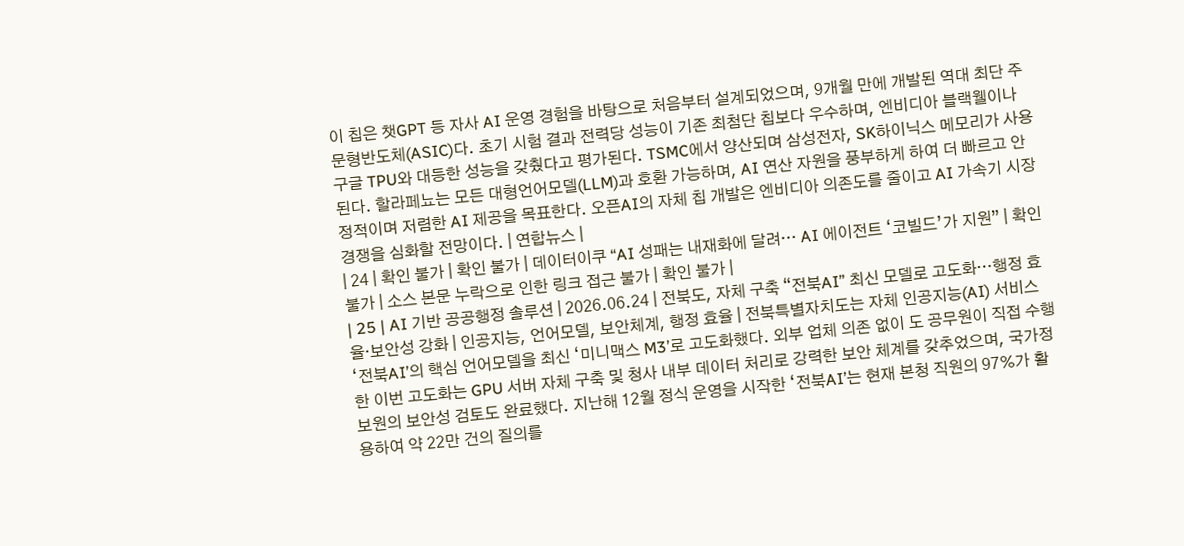이 칩은 챗GPT 등 자사 AI 운영 경험을 바탕으로 처음부터 설계되었으며, 9개월 만에 개발된 역대 최단 주문형반도체(ASIC)다. 초기 시험 결과 전력당 성능이 기존 최첨단 칩보다 우수하며, 엔비디아 블랙웰이나 구글 TPU와 대등한 성능을 갖췄다고 평가된다. TSMC에서 양산되며 삼성전자, SK하이닉스 메모리가 사용된다. 할라페뇨는 모든 대형언어모델(LLM)과 호환 가능하며, AI 연산 자원을 풍부하게 하여 더 빠르고 안정적이며 저렴한 AI 제공을 목표한다. 오픈AI의 자체 칩 개발은 엔비디아 의존도를 줄이고 AI 가속기 시장 경쟁을 심화할 전망이다. | 연합뉴스 |
| 24 | 확인 불가 | 확인 불가 | 데이터이쿠 “AI 성패는 내재화에 달려… AI 에이전트 ‘코빌드’가 지원” | 확인 불가 | 소스 본문 누락으로 인한 링크 접근 불가 | 확인 불가 |
| 25 | AI 기반 공공행정 솔루션 | 2026.06.24 | 전북도, 자체 구축 “전북AI” 최신 모델로 고도화…행정 효율·보안성 강화 | 인공지능, 언어모델, 보안체계, 행정 효율 | 전북특별자치도는 자체 인공지능(AI) 서비스 ‘전북AI’의 핵심 언어모델을 최신 ‘미니맥스 M3’로 고도화했다. 외부 업체 의존 없이 도 공무원이 직접 수행한 이번 고도화는 GPU 서버 자체 구축 및 청사 내부 데이터 처리로 강력한 보안 체계를 갖추었으며, 국가정보원의 보안성 검토도 완료했다. 지난해 12월 정식 운영을 시작한 ‘전북AI’는 현재 본청 직원의 97%가 활용하여 약 22만 건의 질의를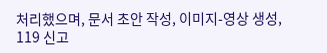처리했으며, 문서 초안 작성, 이미지-영상 생성, 119 신고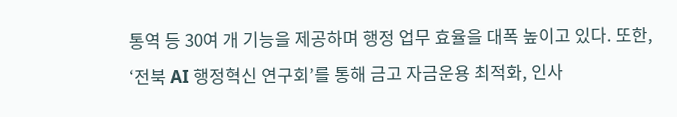통역 등 30여 개 기능을 제공하며 행정 업무 효율을 대폭 높이고 있다. 또한, ‘전북 AI 행정혁신 연구회’를 통해 금고 자금운용 최적화, 인사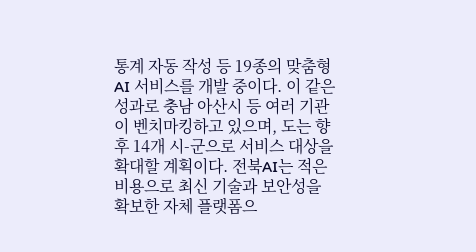통계 자동 작성 등 19종의 맞춤형 AI 서비스를 개발 중이다. 이 같은 성과로 충남 아산시 등 여러 기관이 벤치마킹하고 있으며, 도는 향후 14개 시-군으로 서비스 대상을 확대할 계획이다. 전북AI는 적은 비용으로 최신 기술과 보안성을 확보한 자체 플랫폼으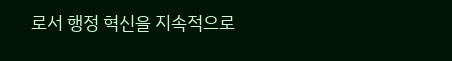로서 행정 혁신을 지속적으로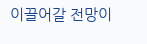이끌어갈 전망이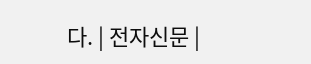다. | 전자신문 |